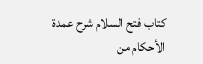كتاب فتح السلام شرح عمدة الأحكام من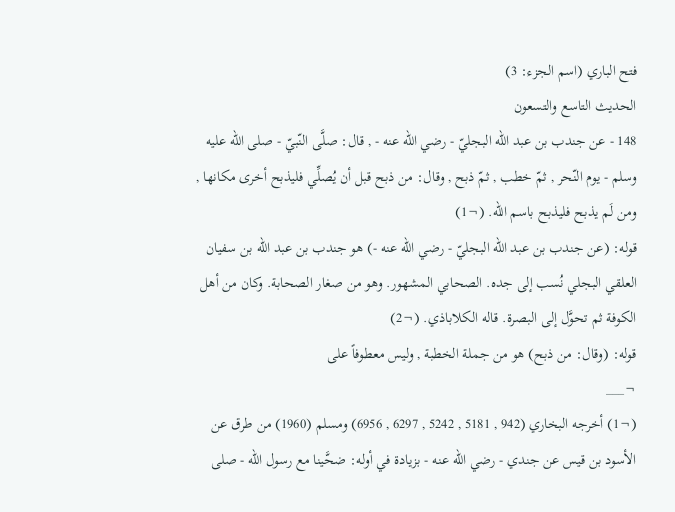فتح الباري (اسم الجزء: 3)
الحديث التاسع والتسعون
148 - عن جندب بن عبد الله البجليّ - رضي الله عنه - , قال: صلَّى النّبيّ - صلى الله عليه وسلم - يوم النّحر , ثمّ خطب , ثمّ ذبح , وقال: من ذبح قبل أن يُصلِّي فليذبح أخرى مكانها , ومن لَم يذبح فليذبح باسم الله. (¬1)
قوله: (عن جندب بن عبد الله البجليّ - رضي الله عنه -) هو جندب بن عبد الله بن سفيان العلقي البجلي نُسب إلى جده. الصحابي المشهور. وهو من صغار الصحابة. وكان من أهل الكوفة ثم تحوَّل إلى البصرة. قاله الكلاباذي. (¬2)
قوله: (وقال: من ذبح) هو من جملة الخطبة , وليس معطوفاً على
¬___
(¬1) أخرجه البخاري (942 , 5181 , 5242 , 6297 , 6956) ومسلم (1960) من طرق عن الأسود بن قيس عن جندي - رضي الله عنه - بزيادة في أوله: ضحَّينا مع رسول الله - صلى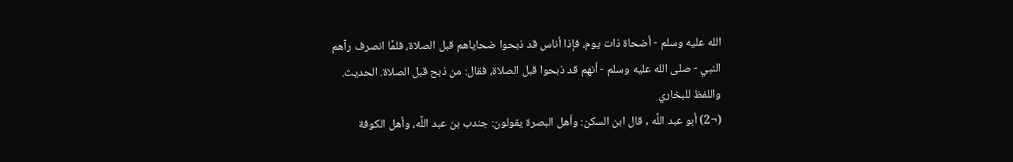الله عليه وسلم - أضحاة ذات يوم، فإذا أناس قد ذبحوا ضحاياهم قبل الصلاة، فلمَّا انصرف رآهم النبي - صلى الله عليه وسلم - أنهم قد ذبحوا قبل الصلاة، فقال: من ذبح قبل الصلاة. الحديث. واللفظ للبخاري
(¬2) أبو عبد اللَّه , قال ابن السكن: وأهل البصرة يقولون: جندب بن عبد اللَّه، وأهل الكوفة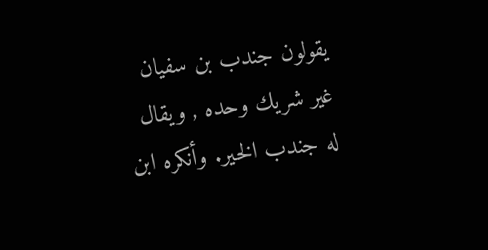يقولون جندب بن سفيان غير شريك وحده , ويقال له جندب الخير. وأنكره ابن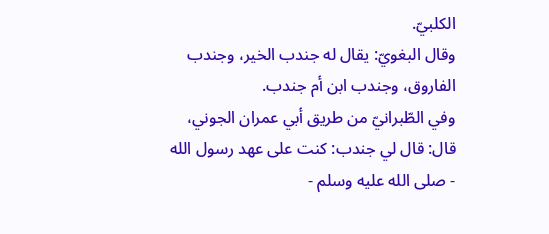الكلبيّ.
وقال البغويّ: يقال له جندب الخير، وجندب الفاروق، وجندب ابن أم جندب.
وفي الطّبرانيّ من طريق أبي عمران الجوني، قال: قال لي جندب: كنت على عهد رسول الله - صلى الله عليه وسلم -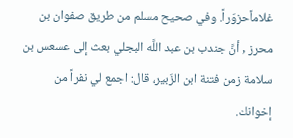غلاماًحزوّراً. وفي صحيح مسلم من طريق صفوان بن محرز , أنَّ جندب بن عبد اللَّه البجلي بعث إلى عسعس بن سلامة زمن فتنة ابن الزّبير، قال: اجمع لي نفراً من إخوانك.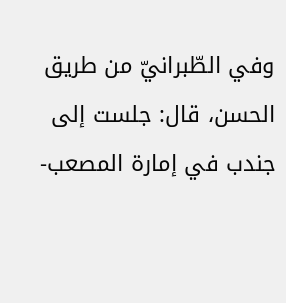وفي الطّبرانيّ من طريق الحسن، قال: جلست إلى جندب في إمارة المصعب-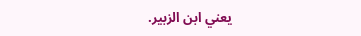يعني ابن الزبير.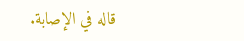قاله في الإصابة.